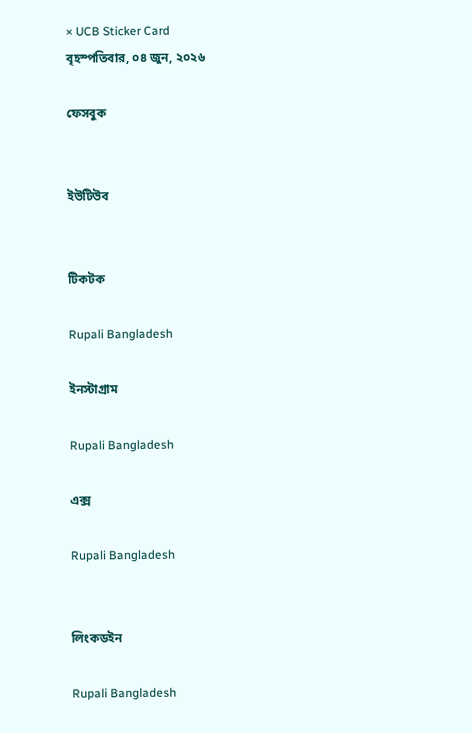× UCB Sticker Card
বৃহস্পতিবার, ০৪ জুন, ২০২৬

ফেসবুক


ইউটিউব


টিকটক

Rupali Bangladesh

ইনস্টাগ্রাম

Rupali Bangladesh

এক্স

Rupali Bangladesh


লিংকডইন

Rupali Bangladesh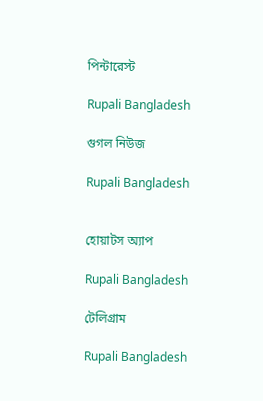পিন্টারেস্ট

Rupali Bangladesh

গুগল নিউজ

Rupali Bangladesh


হোয়াটস অ্যাপ

Rupali Bangladesh

টেলিগ্রাম

Rupali Bangladesh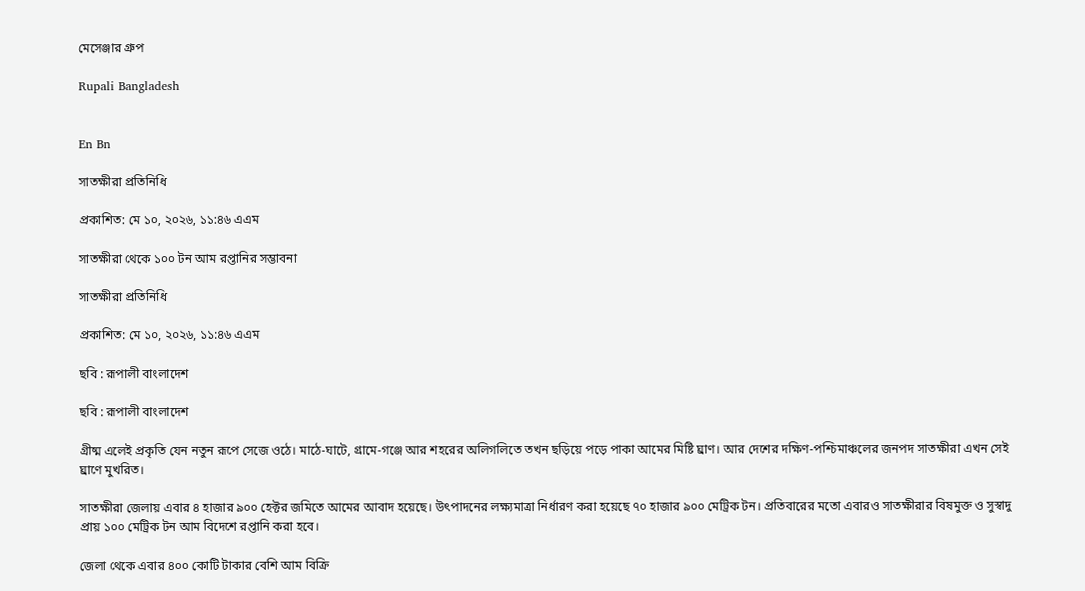মেসেঞ্জার গ্রুপ

Rupali Bangladesh


En Bn

সাতক্ষীরা প্রতিনিধি

প্রকাশিত: মে ১০, ২০২৬, ১১:৪৬ এএম

সাতক্ষীরা থেকে ১০০ টন আম রপ্তানির সম্ভাবনা

সাতক্ষীরা প্রতিনিধি

প্রকাশিত: মে ১০, ২০২৬, ১১:৪৬ এএম

ছবি : রূপালী বাংলাদেশ

ছবি : রূপালী বাংলাদেশ

গ্রীষ্ম এলেই প্রকৃতি যেন নতুন রূপে সেজে ওঠে। মাঠে-ঘাটে, গ্রামে-গঞ্জে আর শহরের অলিগলিতে তখন ছড়িয়ে পড়ে পাকা আমের মিষ্টি ঘ্রাণ। আর দেশের দক্ষিণ-পশ্চিমাঞ্চলের জনপদ সাতক্ষীরা এখন সেই ঘ্রাণে মুখরিত।

সাতক্ষীরা জেলায় এবার ৪ হাজার ৯০০ হেক্টর জমিতে আমের আবাদ হয়েছে। উৎপাদনের লক্ষ্যমাত্রা নির্ধারণ করা হয়েছে ৭০ হাজার ৯০০ মেট্রিক টন। প্রতিবারের মতো এবারও সাতক্ষীরার বিষমুক্ত ও সুস্বাদু প্রায় ১০০ মেট্রিক টন আম বিদেশে রপ্তানি করা হবে।

জেলা থেকে এবার ৪০০ কোটি টাকার বেশি আম বিক্রি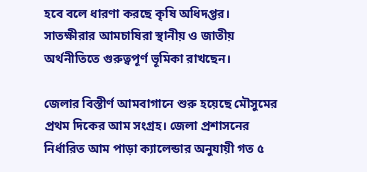হবে বলে ধারণা করছে কৃষি অধিদপ্তর। সাতক্ষীরার আমচাষিরা স্থানীয় ও জাতীয় অর্থনীতিতে গুরুত্বপূর্ণ ভূমিকা রাখছেন।

জেলার বিস্তীর্ণ আমবাগানে শুরু হয়েছে মৌসুমের প্রথম দিকের আম সংগ্রহ। জেলা প্রশাসনের নির্ধারিত আম পাড়া ক্যালেন্ডার অনুযায়ী গত ৫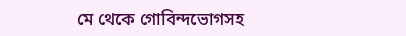মে থেকে গোবিন্দভোগসহ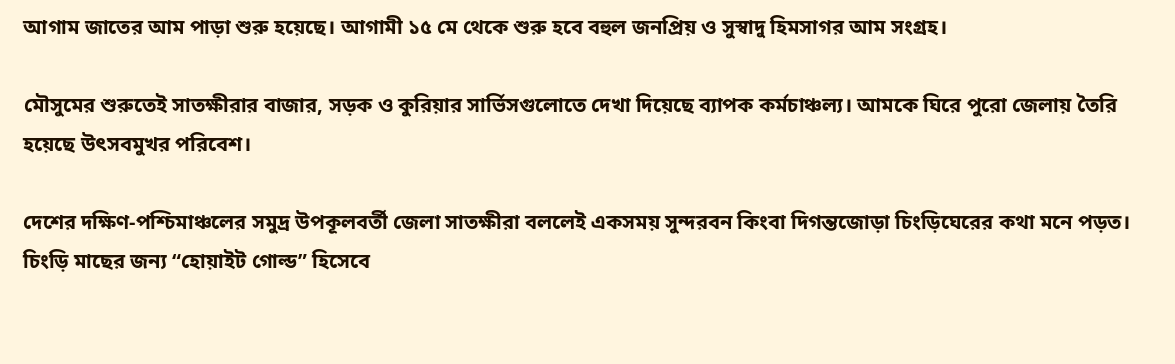আগাম জাতের আম পাড়া শুরু হয়েছে। আগামী ১৫ মে থেকে শুরু হবে বহুল জনপ্রিয় ও সুস্বাদু হিমসাগর আম সংগ্রহ।

মৌসুমের শুরুতেই সাতক্ষীরার বাজার, সড়ক ও কুরিয়ার সার্ভিসগুলোতে দেখা দিয়েছে ব্যাপক কর্মচাঞ্চল্য। আমকে ঘিরে পুরো জেলায় তৈরি হয়েছে উৎসবমুখর পরিবেশ।

দেশের দক্ষিণ-পশ্চিমাঞ্চলের সমুদ্র উপকূলবর্তী জেলা সাতক্ষীরা বললেই একসময় সুন্দরবন কিংবা দিগন্তজোড়া চিংড়িঘেরের কথা মনে পড়ত। চিংড়ি মাছের জন্য “হোয়াইট গোল্ড” হিসেবে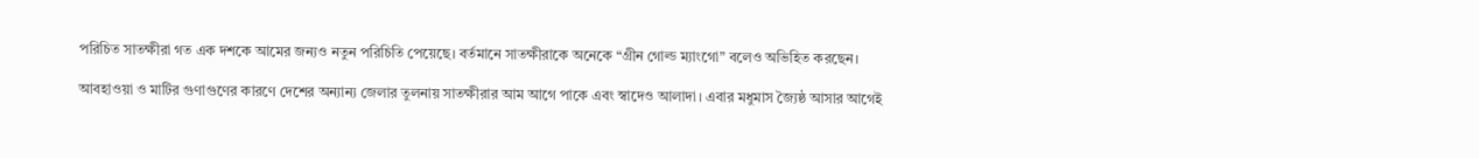পরিচিত সাতক্ষীরা গত এক দশকে আমের জন্যও নতুন পরিচিতি পেয়েছে। বর্তমানে সাতক্ষীরাকে অনেকে “গ্রীন গোল্ড ম্যাংগো” বলেও অভিহিত করছেন।

আবহাওয়া ও মাটির গুণাগুণের কারণে দেশের অন্যান্য জেলার তুলনায় সাতক্ষীরার আম আগে পাকে এবং স্বাদেও আলাদা। এবার মধুমাস জ্যৈষ্ঠ আসার আগেই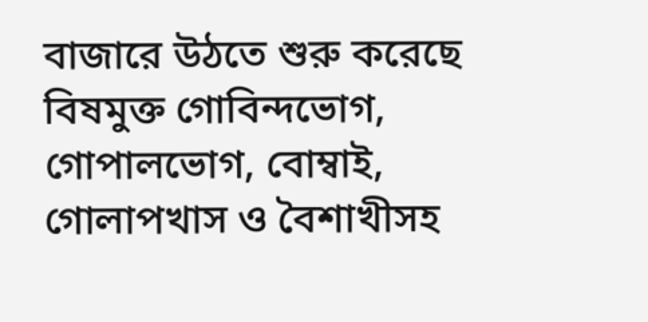বাজারে উঠতে শুরু করেছে বিষমুক্ত গোবিন্দভোগ, গোপালভোগ, বোম্বাই, গোলাপখাস ও বৈশাখীসহ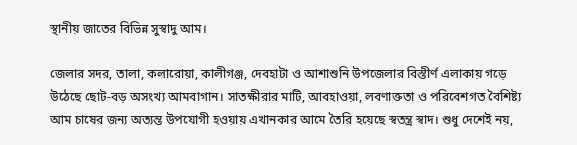স্থানীয় জাতের বিভিন্ন সুস্বাদু আম।

জেলার সদর, তালা, কলারোয়া, কালীগঞ্জ, দেবহাটা ও আশাশুনি উপজেলার বিস্তীর্ণ এলাকায় গড়ে উঠেছে ছোট-বড় অসংখ্য আমবাগান। সাতক্ষীরার মাটি, আবহাওয়া, লবণাক্ততা ও পরিবেশগত বৈশিষ্ট্য আম চাষের জন্য অত্যন্ত উপযোগী হওয়ায় এখানকার আমে তৈরি হয়েছে স্বতন্ত্র স্বাদ। শুধু দেশেই নয়,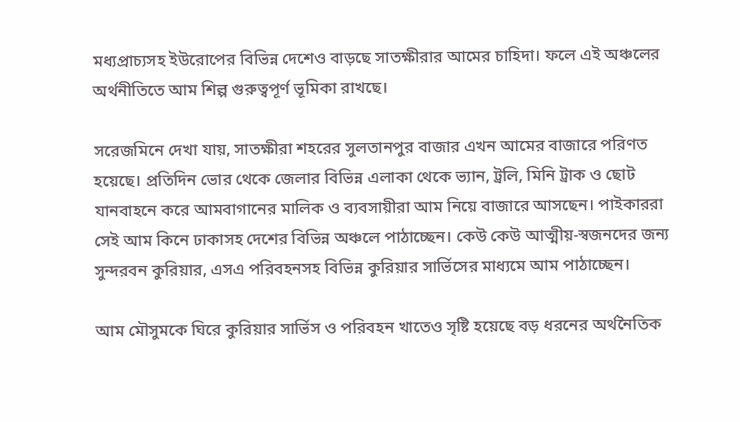মধ্যপ্রাচ্যসহ ইউরোপের বিভিন্ন দেশেও বাড়ছে সাতক্ষীরার আমের চাহিদা। ফলে এই অঞ্চলের অর্থনীতিতে আম শিল্প গুরুত্বপূর্ণ ভূমিকা রাখছে।

সরেজমিনে দেখা যায়, সাতক্ষীরা শহরের সুলতানপুর বাজার এখন আমের বাজারে পরিণত হয়েছে। প্রতিদিন ভোর থেকে জেলার বিভিন্ন এলাকা থেকে ভ্যান, ট্রলি, মিনি ট্রাক ও ছোট যানবাহনে করে আমবাগানের মালিক ও ব্যবসায়ীরা আম নিয়ে বাজারে আসছেন। পাইকাররা সেই আম কিনে ঢাকাসহ দেশের বিভিন্ন অঞ্চলে পাঠাচ্ছেন। কেউ কেউ আত্মীয়-স্বজনদের জন্য সুন্দরবন কুরিয়ার, এসএ পরিবহনসহ বিভিন্ন কুরিয়ার সার্ভিসের মাধ্যমে আম পাঠাচ্ছেন।

আম মৌসুমকে ঘিরে কুরিয়ার সার্ভিস ও পরিবহন খাতেও সৃষ্টি হয়েছে বড় ধরনের অর্থনৈতিক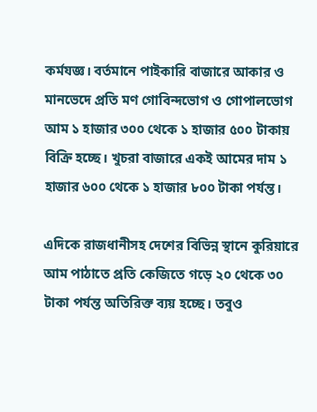কর্মযজ্ঞ। বর্তমানে পাইকারি বাজারে আকার ও মানভেদে প্রতি মণ গোবিন্দভোগ ও গোপালভোগ আম ১ হাজার ৩০০ থেকে ১ হাজার ৫০০ টাকায় বিক্রি হচ্ছে। খুচরা বাজারে একই আমের দাম ১ হাজার ৬০০ থেকে ১ হাজার ৮০০ টাকা পর্যন্ত।

এদিকে রাজধানীসহ দেশের বিভিন্ন স্থানে কুরিয়ারে আম পাঠাতে প্রতি কেজিতে গড়ে ২০ থেকে ৩০ টাকা পর্যন্ত অতিরিক্ত ব্যয় হচ্ছে। তবুও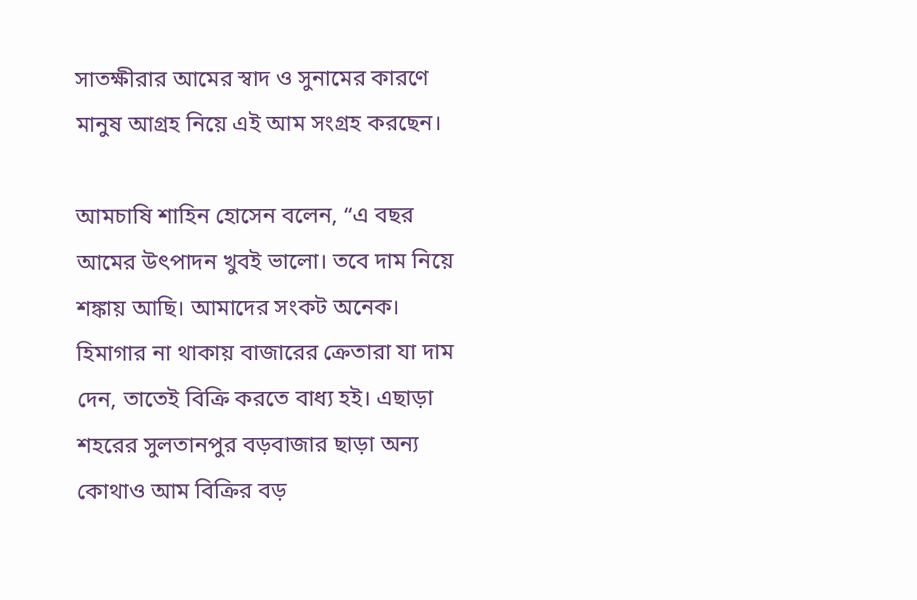সাতক্ষীরার আমের স্বাদ ও সুনামের কারণে মানুষ আগ্রহ নিয়ে এই আম সংগ্রহ করছেন।

আমচাষি শাহিন হোসেন বলেন, “এ বছর আমের উৎপাদন খুবই ভালো। তবে দাম নিয়ে শঙ্কায় আছি। আমাদের সংকট অনেক। হিমাগার না থাকায় বাজারের ক্রেতারা যা দাম দেন, তাতেই বিক্রি করতে বাধ্য হই। এছাড়া শহরের সুলতানপুর বড়বাজার ছাড়া অন্য কোথাও আম বিক্রির বড়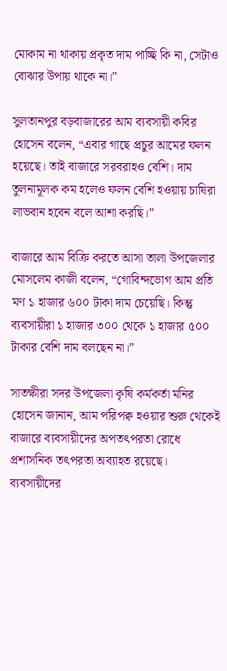মোকাম না থাকায় প্রকৃত দাম পাচ্ছি কি না, সেটাও বোঝার উপায় থাকে না।”

সুলতানপুর বড়বাজারের আম ব্যবসায়ী কবির হোসেন বলেন, “এবার গাছে প্রচুর আমের ফলন হয়েছে। তাই বাজারে সরবরাহও বেশি। দাম তুলনামূলক কম হলেও ফলন বেশি হওয়ায় চাষিরা লাভবান হবেন বলে আশা করছি।”

বাজারে আম বিক্রি করতে আসা তালা উপজেলার মোসলেম কাজী বলেন, “গোবিন্দভোগ আম প্রতি মণ ১ হাজার ৬০০ টাকা দাম চেয়েছি। কিন্তু ব্যবসায়ীরা ১ হাজার ৩০০ থেকে ১ হাজার ৫০০ টাকার বেশি দাম বলছেন না।”

সাতক্ষীরা সদর উপজেলা কৃষি কর্মকর্তা মনির হোসেন জানান, আম পরিপক্ব হওয়ার শুরু থেকেই বাজারে ব্যবসায়ীদের অপতৎপরতা রোধে প্রশাসনিক তৎপরতা অব্যাহত রয়েছে। ব্যবসায়ীদের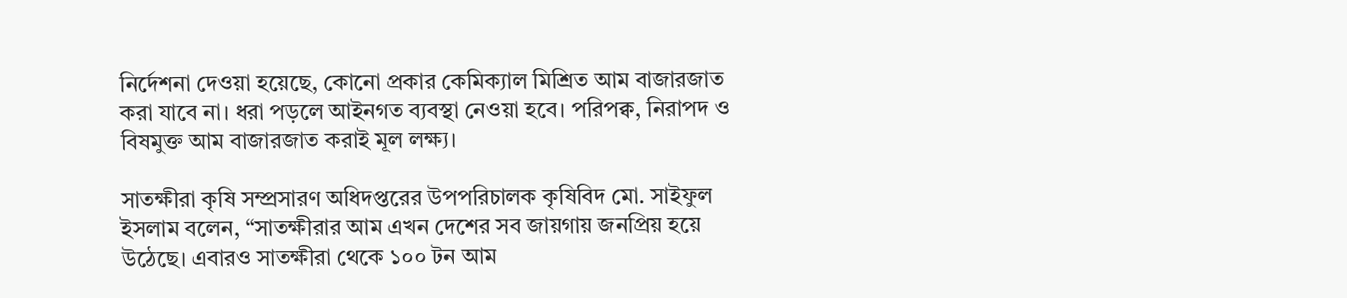নির্দেশনা দেওয়া হয়েছে, কোনো প্রকার কেমিক্যাল মিশ্রিত আম বাজারজাত করা যাবে না। ধরা পড়লে আইনগত ব্যবস্থা নেওয়া হবে। পরিপক্ব, নিরাপদ ও বিষমুক্ত আম বাজারজাত করাই মূল লক্ষ্য।

সাতক্ষীরা কৃষি সম্প্রসারণ অধিদপ্তরের উপপরিচালক কৃষিবিদ মো. সাইফুল ইসলাম বলেন, “সাতক্ষীরার আম এখন দেশের সব জায়গায় জনপ্রিয় হয়ে উঠেছে। এবারও সাতক্ষীরা থেকে ১০০ টন আম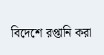বিদেশে রপ্তানি করা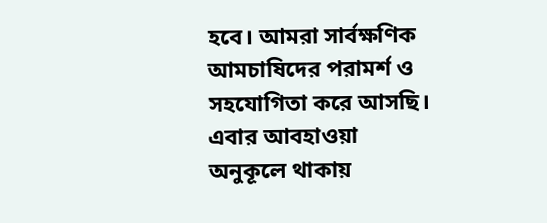হবে। আমরা সার্বক্ষণিক আমচাষিদের পরামর্শ ও সহযোগিতা করে আসছি। এবার আবহাওয়া অনুকূলে থাকায়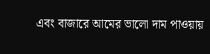এবং বাজারে আমের ভালো দাম পাওয়ায়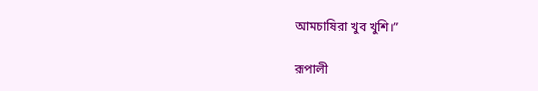আমচাষিরা খুব খুশি।”

রূপালী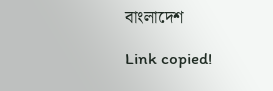বাংলাদেশ

Link copied!